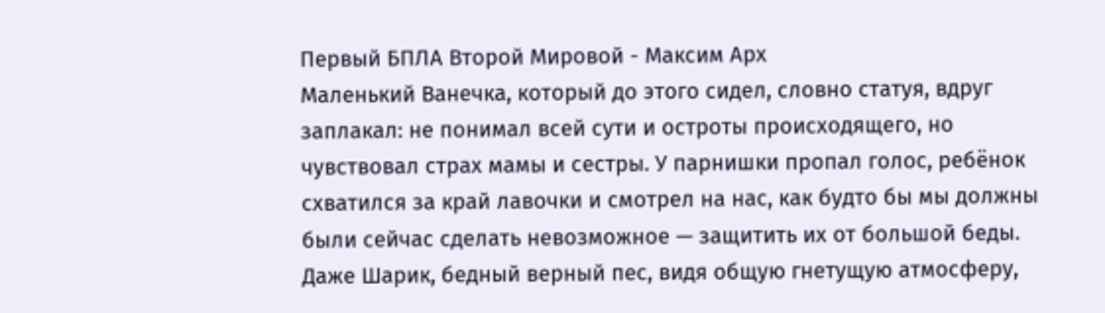Первый БПЛА Второй Мировой - Максим Арх
Маленький Ванечка, который до этого сидел, словно статуя, вдруг заплакал: не понимал всей сути и остроты происходящего, но чувствовал страх мамы и сестры. У парнишки пропал голос, ребёнок схватился за край лавочки и смотрел на нас, как будто бы мы должны были сейчас сделать невозможное — защитить их от большой беды.
Даже Шарик, бедный верный пес, видя общую гнетущую атмосферу,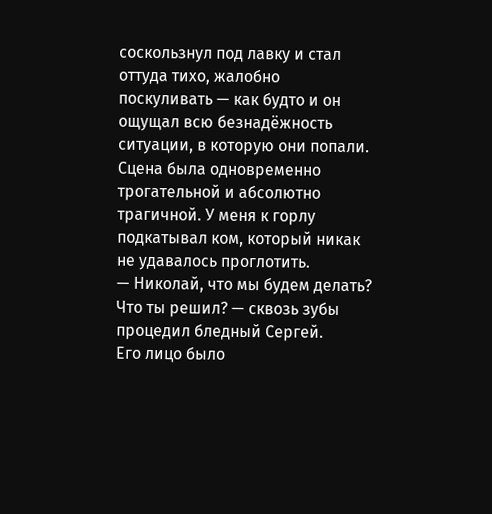соскользнул под лавку и стал оттуда тихо, жалобно поскуливать — как будто и он ощущал всю безнадёжность ситуации, в которую они попали.
Сцена была одновременно трогательной и абсолютно трагичной. У меня к горлу подкатывал ком, который никак не удавалось проглотить.
— Николай, что мы будем делать? Что ты решил? — сквозь зубы процедил бледный Сергей.
Его лицо было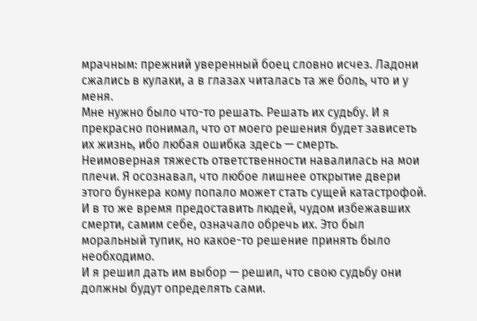мрачным: прежний уверенный боец словно исчез. Ладони сжались в кулаки, а в глазах читалась та же боль, что и у меня.
Мне нужно было что-то решать. Решать их судьбу. И я прекрасно понимал, что от моего решения будет зависеть их жизнь, ибо любая ошибка здесь — смерть.
Неимоверная тяжесть ответственности навалилась на мои плечи. Я осознавал, что любое лишнее открытие двери этого бункера кому попало может стать сущей катастрофой. И в то же время предоставить людей, чудом избежавших смерти, самим себе, означало обречь их. Это был моральный тупик, но какое-то решение принять было необходимо.
И я решил дать им выбор — решил, что свою судьбу они должны будут определять сами.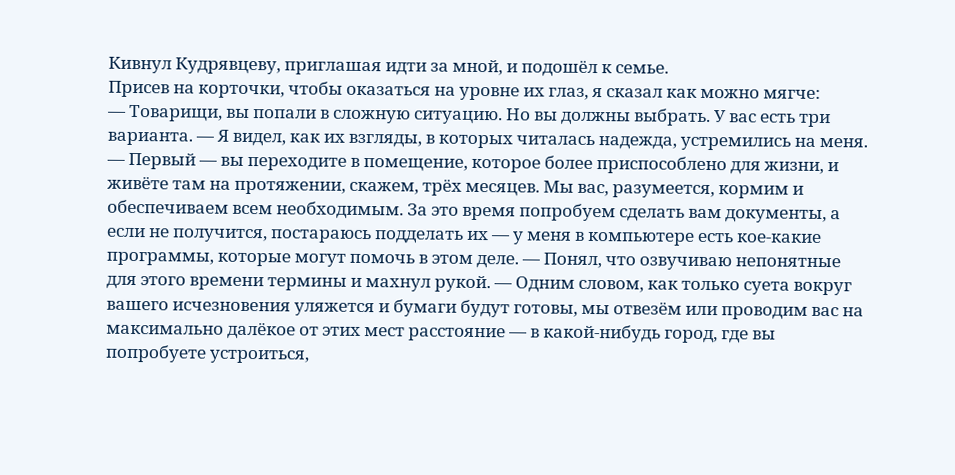Кивнул Кудрявцеву, приглашая идти за мной, и подошёл к семье.
Присев на корточки, чтобы оказаться на уровне их глаз, я сказал как можно мягче:
— Товарищи, вы попали в сложную ситуацию. Но вы должны выбрать. У вас есть три варианта. — Я видел, как их взгляды, в которых читалась надежда, устремились на меня. — Первый — вы переходите в помещение, которое более приспособлено для жизни, и живёте там на протяжении, скажем, трёх месяцев. Мы вас, разумеется, кормим и обеспечиваем всем необходимым. За это время попробуем сделать вам документы, а если не получится, постараюсь подделать их — у меня в компьютере есть кое-какие программы, которые могут помочь в этом деле. — Понял, что озвучиваю непонятные для этого времени термины и махнул рукой. — Одним словом, как только суета вокруг вашего исчезновения уляжется и бумаги будут готовы, мы отвезём или проводим вас на максимально далёкое от этих мест расстояние — в какой-нибудь город, где вы попробуете устроиться,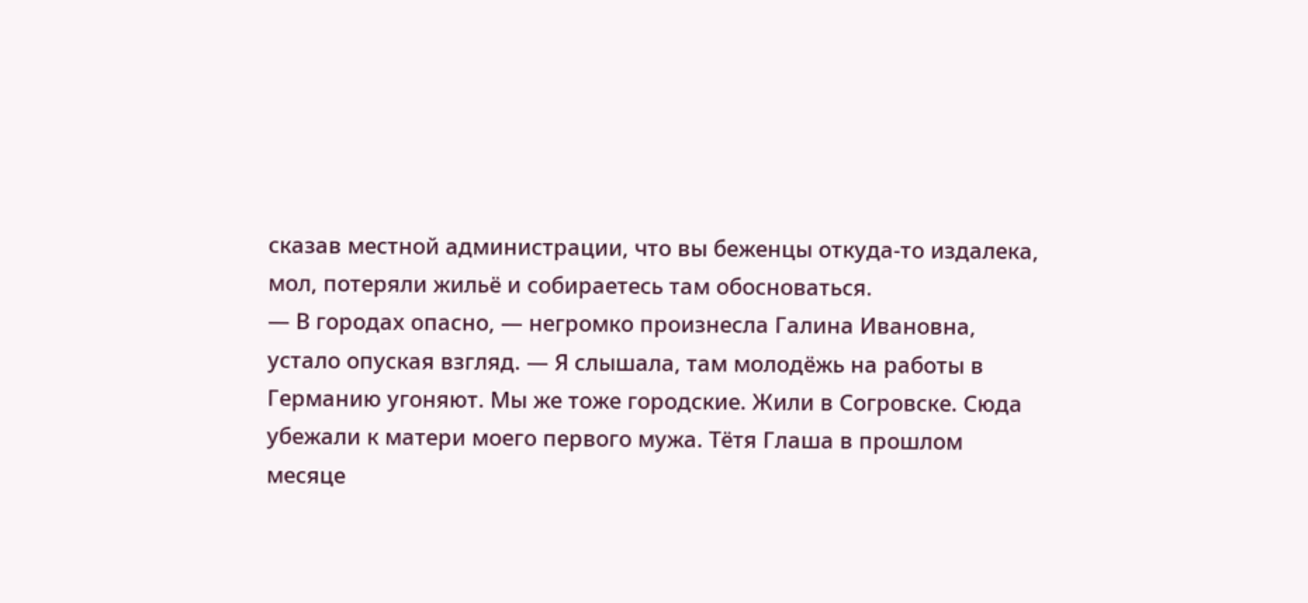сказав местной администрации, что вы беженцы откуда-то издалека, мол, потеряли жильё и собираетесь там обосноваться.
— В городах опасно, — негромко произнесла Галина Ивановна, устало опуская взгляд. — Я слышала, там молодёжь на работы в Германию угоняют. Мы же тоже городские. Жили в Согровске. Сюда убежали к матери моего первого мужа. Тётя Глаша в прошлом месяце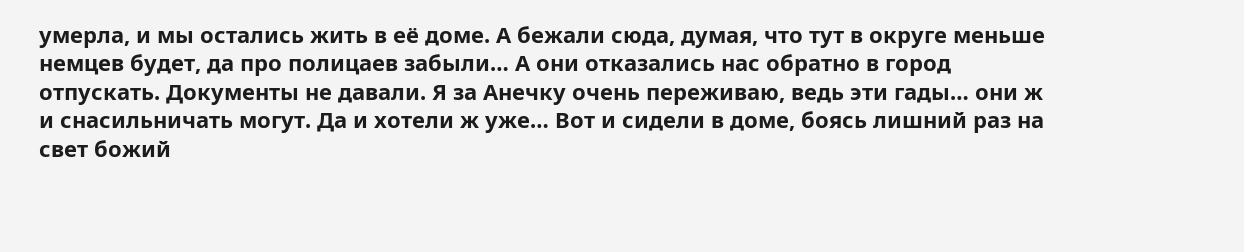умерла, и мы остались жить в её доме. А бежали сюда, думая, что тут в округе меньше немцев будет, да про полицаев забыли… А они отказались нас обратно в город отпускать. Документы не давали. Я за Анечку очень переживаю, ведь эти гады… они ж и снасильничать могут. Да и хотели ж уже… Вот и сидели в доме, боясь лишний раз на свет божий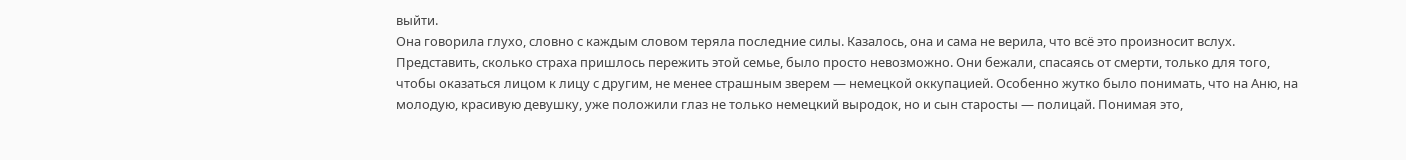выйти.
Она говорила глухо, словно с каждым словом теряла последние силы. Казалось, она и сама не верила, что всё это произносит вслух. Представить, сколько страха пришлось пережить этой семье, было просто невозможно. Они бежали, спасаясь от смерти, только для того, чтобы оказаться лицом к лицу с другим, не менее страшным зверем — немецкой оккупацией. Особенно жутко было понимать, что на Аню, на молодую, красивую девушку, уже положили глаз не только немецкий выродок, но и сын старосты — полицай. Понимая это,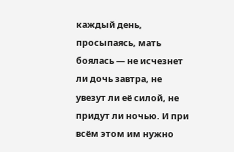каждый день, просыпаясь, мать боялась — не исчезнет ли дочь завтра, не увезут ли её силой, не придут ли ночью. И при всём этом им нужно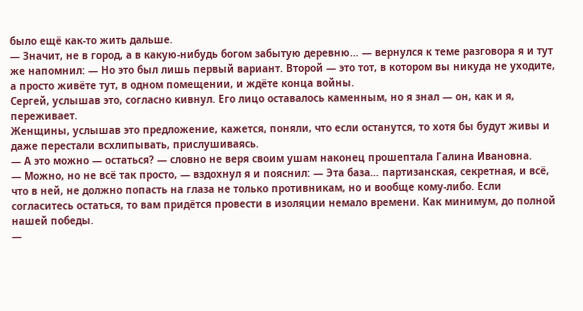было ещё как-то жить дальше.
— Значит, не в город, а в какую-нибудь богом забытую деревню… — вернулся к теме разговора я и тут же напомнил: — Но это был лишь первый вариант. Второй — это тот, в котором вы никуда не уходите, а просто живёте тут, в одном помещении, и ждёте конца войны.
Сергей, услышав это, согласно кивнул. Его лицо оставалось каменным, но я знал — он, как и я, переживает.
Женщины, услышав это предложение, кажется, поняли, что если останутся, то хотя бы будут живы и даже перестали всхлипывать, прислушиваясь.
— А это можно — остаться? — словно не веря своим ушам наконец прошептала Галина Ивановна.
— Можно, но не всё так просто, — вздохнул я и пояснил: — Эта база… партизанская, секретная, и всё, что в ней, не должно попасть на глаза не только противникам, но и вообще кому-либо. Если согласитесь остаться, то вам придётся провести в изоляции немало времени. Как минимум, до полной нашей победы.
—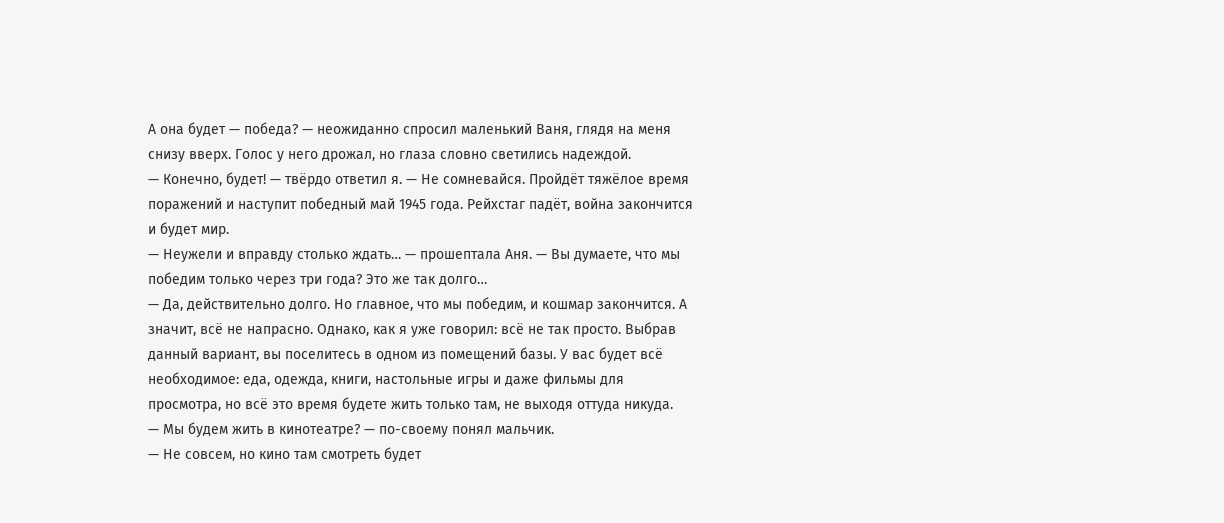А она будет — победа? — неожиданно спросил маленький Ваня, глядя на меня снизу вверх. Голос у него дрожал, но глаза словно светились надеждой.
— Конечно, будет! — твёрдо ответил я. — Не сомневайся. Пройдёт тяжёлое время поражений и наступит победный май 1945 года. Рейхстаг падёт, война закончится и будет мир.
— Неужели и вправду столько ждать… — прошептала Аня. — Вы думаете, что мы победим только через три года? Это же так долго…
— Да, действительно долго. Но главное, что мы победим, и кошмар закончится. А значит, всё не напрасно. Однако, как я уже говорил: всё не так просто. Выбрав данный вариант, вы поселитесь в одном из помещений базы. У вас будет всё необходимое: еда, одежда, книги, настольные игры и даже фильмы для просмотра, но всё это время будете жить только там, не выходя оттуда никуда.
— Мы будем жить в кинотеатре? — по-своему понял мальчик.
— Не совсем, но кино там смотреть будет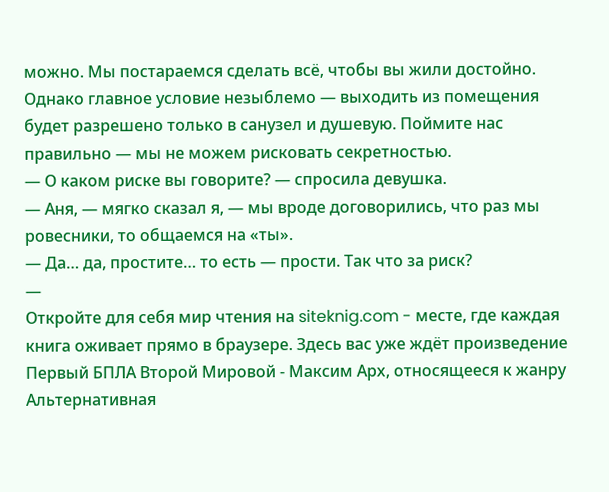можно. Мы постараемся сделать всё, чтобы вы жили достойно. Однако главное условие незыблемо — выходить из помещения будет разрешено только в санузел и душевую. Поймите нас правильно — мы не можем рисковать секретностью.
— О каком риске вы говорите? — спросила девушка.
— Аня, — мягко сказал я, — мы вроде договорились, что раз мы ровесники, то общаемся на «ты».
— Да… да, простите… то есть — прости. Так что за риск?
—
Откройте для себя мир чтения на siteknig.com - месте, где каждая книга оживает прямо в браузере. Здесь вас уже ждёт произведение Первый БПЛА Второй Мировой - Максим Арх, относящееся к жанру Альтернативная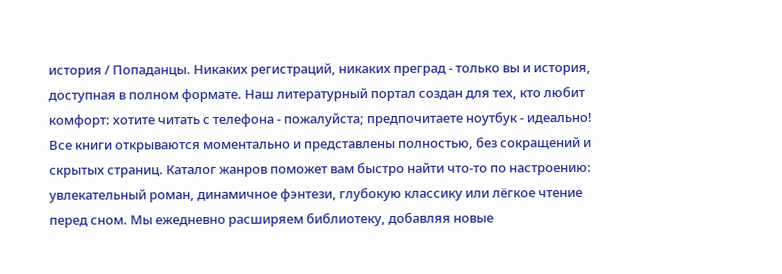история / Попаданцы. Никаких регистраций, никаких преград - только вы и история, доступная в полном формате. Наш литературный портал создан для тех, кто любит комфорт: хотите читать с телефона - пожалуйста; предпочитаете ноутбук - идеально! Все книги открываются моментально и представлены полностью, без сокращений и скрытых страниц. Каталог жанров поможет вам быстро найти что-то по настроению: увлекательный роман, динамичное фэнтези, глубокую классику или лёгкое чтение перед сном. Мы ежедневно расширяем библиотеку, добавляя новые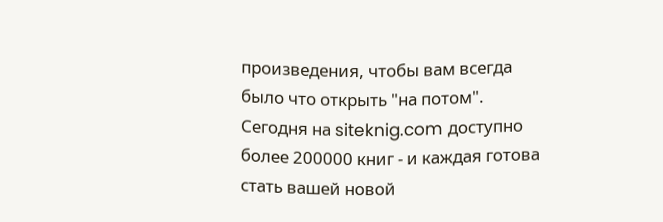произведения, чтобы вам всегда было что открыть "на потом". Сегодня на siteknig.com доступно более 200000 книг - и каждая готова стать вашей новой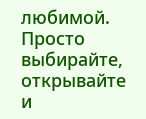любимой. Просто выбирайте, открывайте и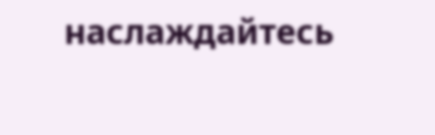наслаждайтесь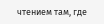чтением там, где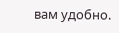вам удобно.